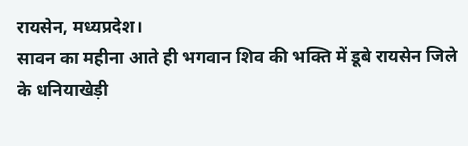रायसेन, मध्यप्रदेश।
सावन का महीना आते ही भगवान शिव की भक्ति में डूबे रायसेन जिले के धनियाखेड़ी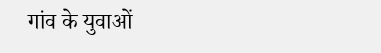गांव के युवाओं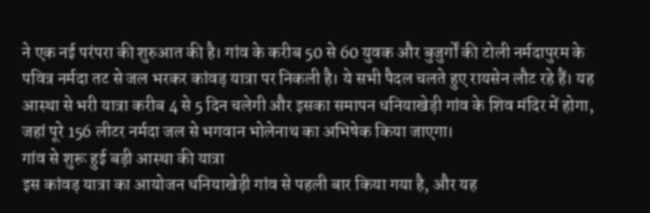ने एक नई परंपरा की शुरुआत की है। गांव के करीब 50 से 60 युवक और बुजुर्गों की टोली नर्मदापुरम के पवित्र नर्मदा तट से जल भरकर कांवड़ यात्रा पर निकली है। ये सभी पैदल चलते हुए रायसेन लौट रहे हैं। यह आस्था से भरी यात्रा करीब 4 से 5 दिन चलेगी और इसका समापन धनियाखेड़ी गांव के शिव मंदिर में होगा, जहां पूरे 156 लीटर नर्मदा जल से भगवान भोलेनाथ का अभिषेक किया जाएगा।
गांव से शुरू हुई बड़ी आस्था की यात्रा
इस कांवड़ यात्रा का आयोजन धनियाखेड़ी गांव से पहली बार किया गया है, और यह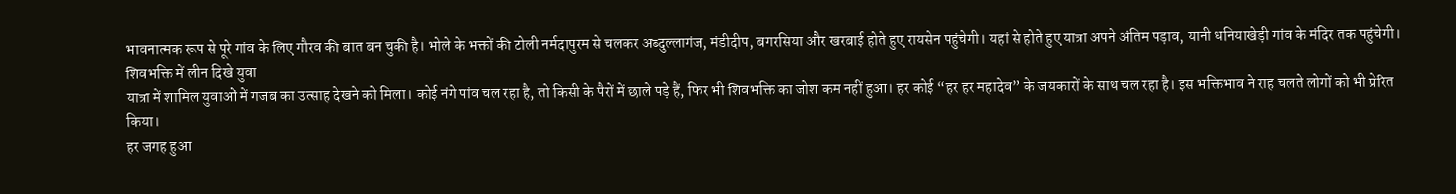भावनात्मक रूप से पूरे गांव के लिए गौरव की बात बन चुकी है। भोले के भक्तों की टोली नर्मदापुरम से चलकर अब्दुल्लागंज, मंडीदीप, बगरसिया और खरबाई होते हुए रायसेन पहुंचेगी। यहां से होते हुए यात्रा अपने अंतिम पड़ाव, यानी धनियाखेड़ी गांव के मंदिर तक पहुंचेगी।
शिवभक्ति में लीन दिखे युवा
यात्रा में शामिल युवाओं में गजब का उत्साह देखने को मिला। कोई नंगे पांव चल रहा है, तो किसी के पैरों में छाले पड़े हैं, फिर भी शिवभक्ति का जोश कम नहीं हुआ। हर कोई “हर हर महादेव” के जयकारों के साथ चल रहा है। इस भक्तिभाव ने राह चलते लोगों को भी प्रेरित किया।
हर जगह हुआ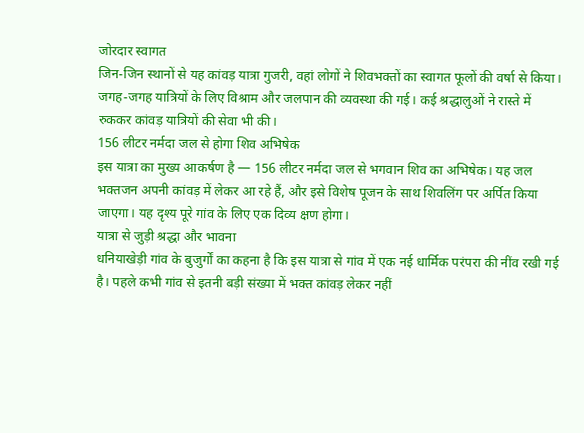जोरदार स्वागत
जिन-जिन स्थानों से यह कांवड़ यात्रा गुजरी, वहां लोगों ने शिवभक्तों का स्वागत फूलों की वर्षा से किया। जगह-जगह यात्रियों के लिए विश्राम और जलपान की व्यवस्था की गई। कई श्रद्धालुओं ने रास्ते में रुककर कांवड़ यात्रियों की सेवा भी की।
156 लीटर नर्मदा जल से होगा शिव अभिषेक
इस यात्रा का मुख्य आकर्षण है — 156 लीटर नर्मदा जल से भगवान शिव का अभिषेक। यह जल भक्तजन अपनी कांवड़ में लेकर आ रहे हैं, और इसे विशेष पूजन के साथ शिवलिंग पर अर्पित किया जाएगा। यह दृश्य पूरे गांव के लिए एक दिव्य क्षण होगा।
यात्रा से जुड़ी श्रद्धा और भावना
धनियाखेड़ी गांव के बुजुर्गों का कहना है कि इस यात्रा से गांव में एक नई धार्मिक परंपरा की नींव रखी गई है। पहले कभी गांव से इतनी बड़ी संख्या में भक्त कांवड़ लेकर नहीं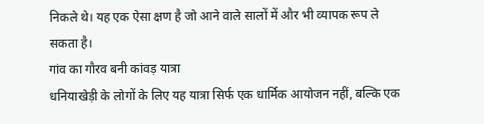निकले थे। यह एक ऐसा क्षण है जो आने वाले सालों में और भी व्यापक रूप ले सकता है।
गांव का गौरव बनी कांवड़ यात्रा
धनियाखेड़ी के लोगों के लिए यह यात्रा सिर्फ एक धार्मिक आयोजन नहीं, बल्कि एक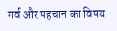गर्व और पहचान का विषय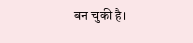बन चुकी है।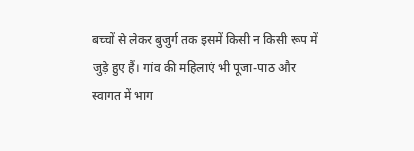बच्चों से लेकर बुजुर्ग तक इसमें किसी न किसी रूप में जुड़े हुए हैं। गांव की महिलाएं भी पूजा-पाठ और स्वागत में भाग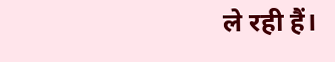ले रही हैं।